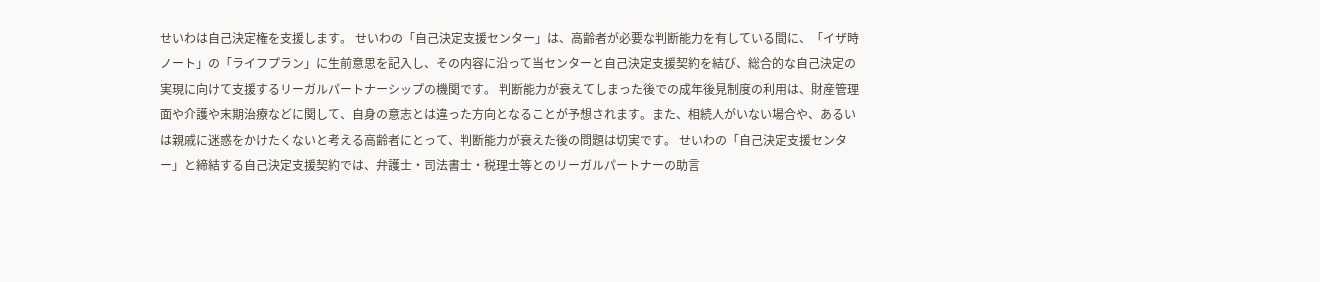せいわは自己決定権を支援します。 せいわの「自己決定支援センター」は、高齢者が必要な判断能力を有している間に、「イザ時ノート」の「ライフプラン」に生前意思を記入し、その内容に沿って当センターと自己決定支援契約を結び、総合的な自己決定の実現に向けて支援するリーガルパートナーシップの機関です。 判断能力が衰えてしまった後での成年後見制度の利用は、財産管理面や介護や末期治療などに関して、自身の意志とは違った方向となることが予想されます。また、相続人がいない場合や、あるいは親戚に迷惑をかけたくないと考える高齢者にとって、判断能力が衰えた後の問題は切実です。 せいわの「自己決定支援センター」と締結する自己決定支援契約では、弁護士・司法書士・税理士等とのリーガルパートナーの助言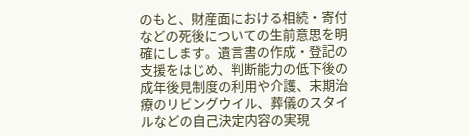のもと、財産面における相続・寄付などの死後についての生前意思を明確にします。遺言書の作成・登記の支援をはじめ、判断能力の低下後の成年後見制度の利用や介護、末期治療のリビングウイル、葬儀のスタイルなどの自己決定内容の実現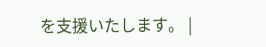を支援いたします。 |